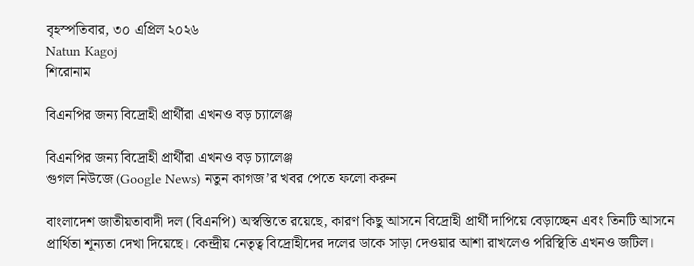বৃহস্পতিবার, ৩০ এপ্রিল ২০২৬
Natun Kagoj
শিরোনাম

বিএনপির জন্য বিদ্রোহী প্রার্থীরা এখনও বড় চ্যালেঞ্জ

বিএনপির জন্য বিদ্রোহী প্রার্থীরা এখনও বড় চ্যালেঞ্জ
গুগল নিউজে (Google News) নতুন কাগজ’র খবর পেতে ফলো করুন

বাংলাদেশ জাতীয়তাবাদী দল (বিএনপি) অস্বস্তিতে রয়েছে, কারণ কিছু আসনে বিদ্রোহী প্রার্থী দাপিয়ে বেড়াচ্ছেন এবং তিনটি আসনে প্রার্থিতা শূন্যতা দেখা দিয়েছে। কেন্দ্রীয় নেতৃত্ব বিদ্রোহীদের দলের ডাকে সাড়া দেওয়ার আশা রাখলেও পরিস্থিতি এখনও জটিল।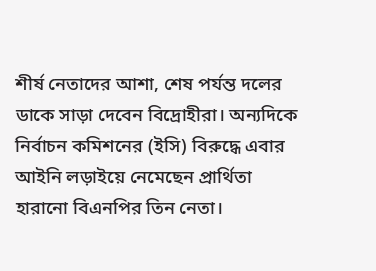শীর্ষ নেতাদের আশা, শেষ পর্যন্ত দলের ডাকে সাড়া দেবেন বিদ্রোহীরা। অন্যদিকে নির্বাচন কমিশনের (ইসি) বিরুদ্ধে এবার আইনি লড়াইয়ে নেমেছেন প্রার্থিতা হারানো বিএনপির তিন নেতা।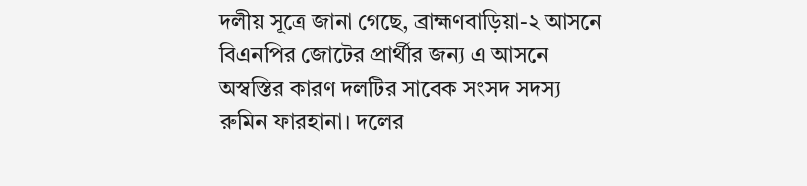দলীয় সূত্রে জানা গেছে, ব্রাহ্মণবাড়িয়া-২ আসনে বিএনপির জোটের প্রার্থীর জন্য এ আসনে অস্বস্তির কারণ দলটির সাবেক সংসদ সদস্য রুমিন ফারহানা। দলের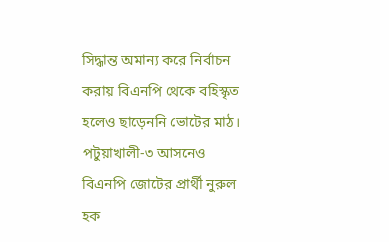সিদ্ধান্ত অমান্য করে নির্বাচন করায় বিএনপি থেকে বহিস্কৃত হলেও ছাড়েননি ভোটের মাঠ। পটুয়াখালী-৩ আসনেও বিএনপি জোটের প্রার্থী নুরুল হক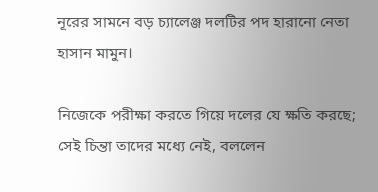নূরের সামনে বড় চ্যালেঞ্জ দলটির পদ হারানো নেতা হাসান মামুন।

নিজেকে পরীক্ষা করতে গিয়ে দলের যে ক্ষতি করছে; সেই চিন্তা তাদের মধ্যে নেই, বললেন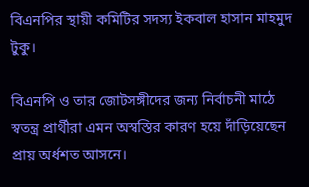বিএনপির স্থায়ী কমিটির সদস্য ইকবাল হাসান মাহমুদ টুকু।

বিএনপি ও তার জোটসঙ্গীদের জন্য নির্বাচনী মাঠে স্বতন্ত্র প্রার্থীরা এমন অস্বস্তির কারণ হয়ে দাঁড়িয়েছেন প্রায় অর্ধশত আসনে।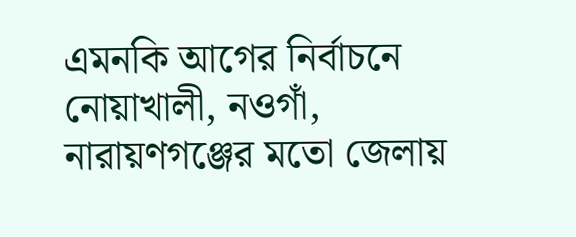এমনকি আগের নির্বাচনে নোয়াখালী, নওগাঁ, নারায়ণগঞ্জের মতো জেলায়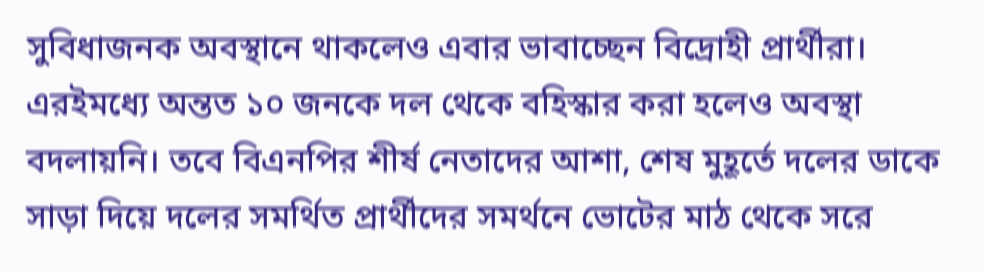সুবিধাজনক অবস্থানে থাকলেও এবার ভাবাচ্ছেন বিদ্রোহী প্রার্থীরা। এরইমধ্যে অন্তত ১০ জনকে দল থেকে বহিস্কার করা হলেও অবস্থা বদলায়নি। তবে বিএনপির শীর্ষ নেতাদের আশা, শেষ মুহূর্তে দলের ডাকে সাড়া দিয়ে দলের সমর্থিত প্রার্থীদের সমর্থনে ভোটের মাঠ থেকে সরে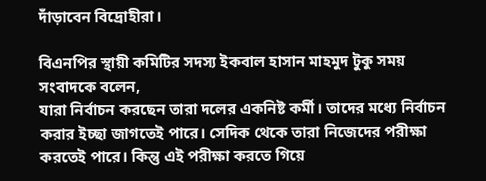দাঁড়াবেন বিদ্রোহীরা।

বিএনপির স্থায়ী কমিটির সদস্য ইকবাল হাসান মাহমুদ টুকু সময় সংবাদকে বলেন,
যারা নির্বাচন করছেন তারা দলের একনিষ্ট কর্মী। তাদের মধ্যে নির্বাচন করার ইচ্ছা জাগতেই পারে। সেদিক থেকে তারা নিজেদের পরীক্ষা করতেই পারে। কিন্তু এই পরীক্ষা করতে গিয়ে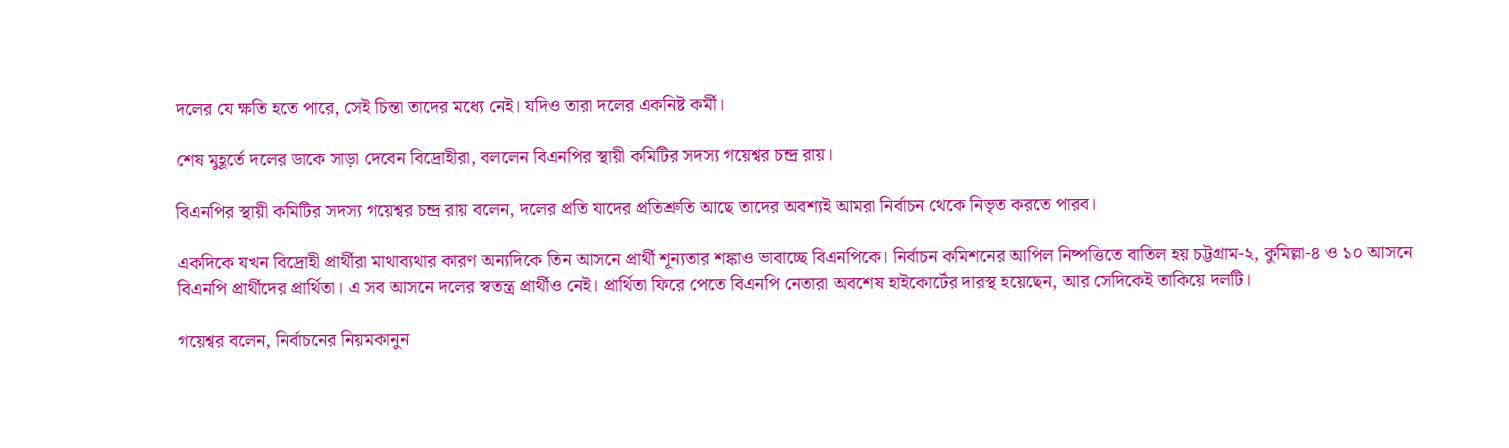দলের যে ক্ষতি হতে পারে, সেই চিন্তা তাদের মধ্যে নেই। যদিও তারা দলের একনিষ্ট কর্মী।

শেষ মুহূর্তে দলের ডাকে সাড়া দেবেন বিদ্রোহীরা, বললেন বিএনপির স্থায়ী কমিটির সদস্য গয়েশ্বর চন্দ্র রায়।

বিএনপির স্থায়ী কমিটির সদস্য গয়েশ্বর চন্দ্র রায় বলেন, দলের প্রতি যাদের প্রতিশ্রুতি আছে তাদের অবশ্যই আমরা নির্বাচন থেকে নিভৃত করতে পারব।

একদিকে যখন বিদ্রোহী প্রার্থীরা মাথাব্যথার কারণ অন্যদিকে তিন আসনে প্রার্থী শূন্যতার শঙ্কাও ভাবাচ্ছে বিএনপিকে। নির্বাচন কমিশনের আপিল নিষ্পত্তিতে বাতিল হয় চট্টগ্রাম-২, কুমিল্লা-৪ ও ১০ আসনে বিএনপি প্রার্থীদের প্রার্থিতা। এ সব আসনে দলের স্বতন্ত্র প্রার্থীও নেই। প্রার্থিতা ফিরে পেতে বিএনপি নেতারা অবশেষ হাইকোর্টের দারস্থ হয়েছেন, আর সেদিকেই তাকিয়ে দলটি।

গয়েশ্বর বলেন, নির্বাচনের নিয়মকানুন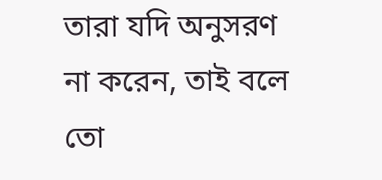তারা যদি অনুসরণ না করেন, তাই বলে তো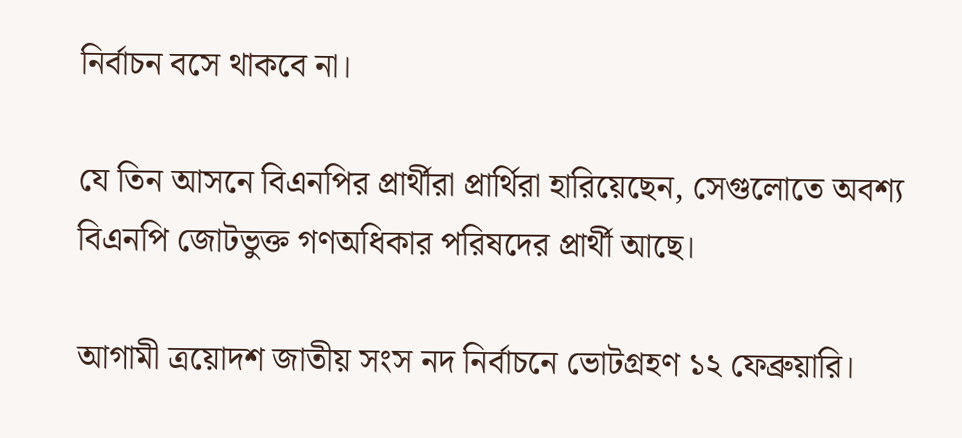নির্বাচন বসে থাকবে না।

যে তিন আসনে বিএনপির প্রার্থীরা প্রার্থিরা হারিয়েছেন, সেগুলোতে অবশ্য বিএনপি জোটভুক্ত গণঅধিকার পরিষদের প্রার্থী আছে।

আগামী ত্রয়োদশ জাতীয় সংস নদ নির্বাচনে ভোটগ্রহণ ১২ ফেব্রুয়ারি।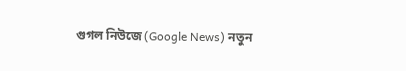গুগল নিউজে (Google News) নতুন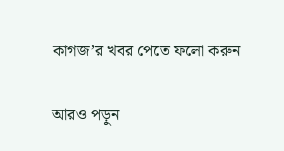কাগজ’র খবর পেতে ফলো করুন

আরও পড়ুন